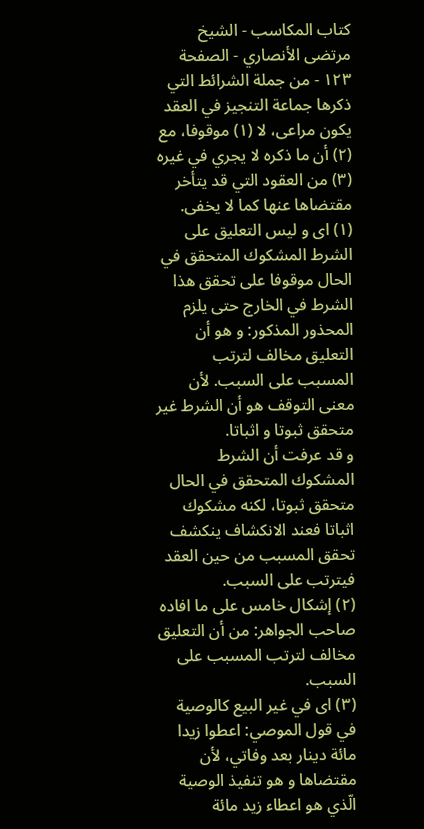كتاب المكاسب - الشيخ مرتضى الأنصاري - الصفحة ١٢٣ - من جملة الشرائط التي ذكرها جماعة التنجيز في العقد
يكون مراعى، لا (١) موقوفا، مع (٢) أن ما ذكره لا يجري في غيره (٣) من العقود التي قد يتأخر مقتضاها عنها كما لا يخفى.
(١) اى و ليس التعليق على الشرط المشكوك المتحقق في الحال موقوفا على تحقق هذا الشرط في الخارج حتى يلزم المحذور المذكور: و هو أن التعليق مخالف لترتب المسبب على السبب. لأن معنى التوقف هو أن الشرط غير متحقق ثبوتا و اثباتا.
و قد عرفت أن الشرط المشكوك المتحقق في الحال متحقق ثبوتا، لكنه مشكوك اثباتا فعند الانكشاف ينكشف تحقق المسبب من حين العقد فيترتب على السبب.
(٢) إشكال خامس على ما افاده صاحب الجواهر: من أن التعليق مخالف لترتب المسبب على السبب.
(٣) اى في غير البيع كالوصية في قول الموصي: اعطوا زيدا مائة دينار بعد وفاتي، لأن مقتضاها و هو تنفيذ الوصية الّذي هو اعطاء زيد مائة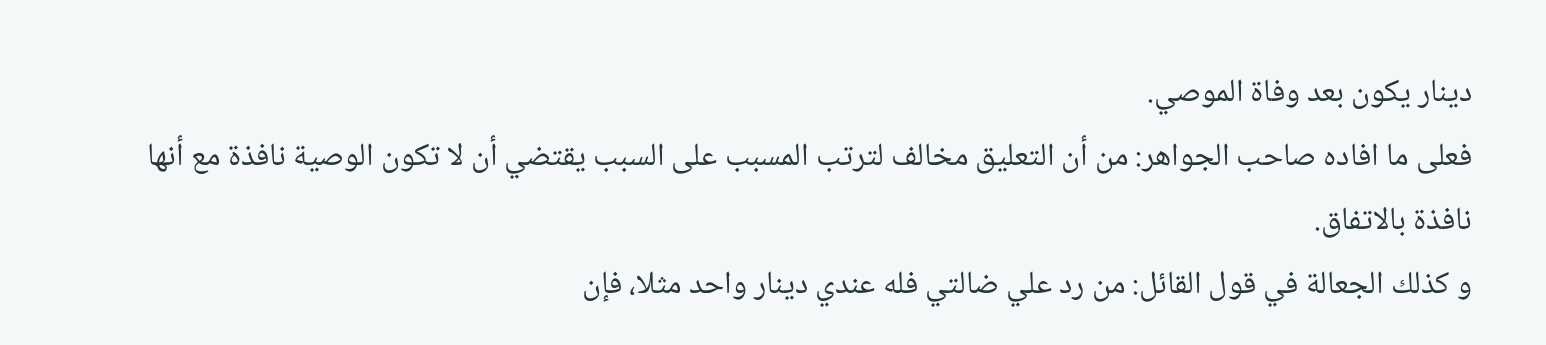دينار يكون بعد وفاة الموصي.
فعلى ما افاده صاحب الجواهر: من أن التعليق مخالف لترتب المسبب على السبب يقتضي أن لا تكون الوصية نافذة مع أنها نافذة بالاتفاق.
و كذلك الجعالة في قول القائل: من رد علي ضالتي فله عندي دينار واحد مثلا، فإن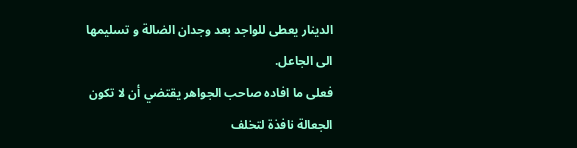الدينار يعطى للواجد بعد وجدان الضالة و تسليمها الى الجاعل.
فعلى ما افاده صاحب الجواهر يقتضي أن لا تكون الجعالة نافذة لتخلف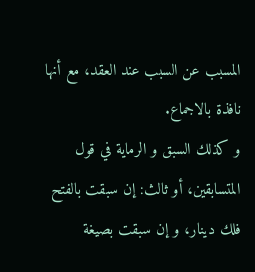المسبب عن السبب عند العقد، مع أنها نافذة بالاجماع.
و كذلك السبق و الرماية في قول المتسابقين، أو ثالث: إن سبقت بالفتح فلك دينار، و إن سبقت بصيغة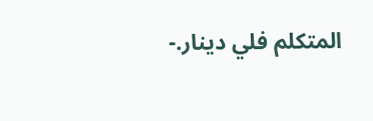المتكلم فلي دينار.-